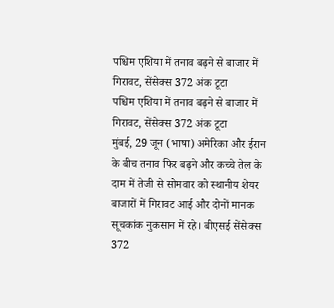पश्चिम एशिया में तनाव बढ़ने से बाजार में गिरावट, सेंसेक्स 372 अंक टूटा
पश्चिम एशिया में तनाव बढ़ने से बाजार में गिरावट, सेंसेक्स 372 अंक टूटा
मुंबई, 29 जून (भाषा) अमेरिका और ईरान के बीच तनाव फिर बढ़ने और कच्चे तेल के दाम में तेजी से सोमवार को स्थानीय शेयर बाजारों में गिरावट आई और दोनों मानक सूचकांक नुकसान में रहे। बीएसई सेंसेक्स 372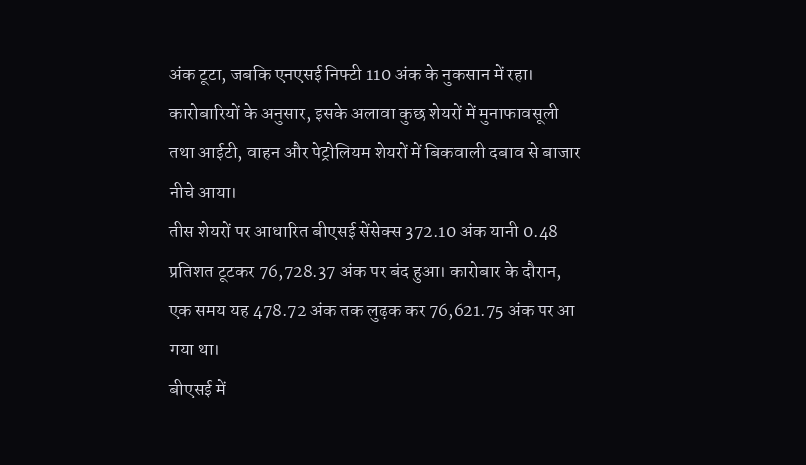अंक टूटा, जबकि एनएसई निफ्टी 110 अंक के नुकसान में रहा।
कारोबारियों के अनुसार, इसके अलावा कुछ शेयरों में मुनाफावसूली तथा आईटी, वाहन और पेट्रोलियम शेयरों में बिकवाली दबाव से बाजार नीचे आया।
तीस शेयरों पर आधारित बीएसई सेंसेक्स 372.10 अंक यानी 0.48 प्रतिशत टूटकर 76,728.37 अंक पर बंद हुआ। कारोबार के दौरान, एक समय यह 478.72 अंक तक लुढ़क कर 76,621.75 अंक पर आ गया था।
बीएसई में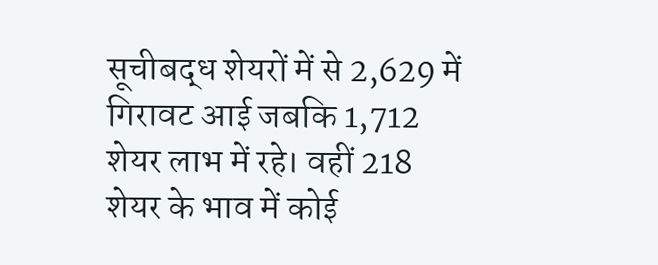सूचीबद्ध शेयरों में से 2,629 में गिरावट आई जबकि 1,712 शेयर लाभ में रहे। वहीं 218 शेयर के भाव में कोई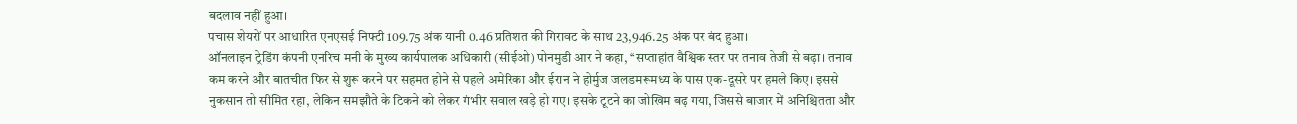बदलाव नहीं हुआ।
पचास शेयरों पर आधारित एनएसई निफ्टी 109.75 अंक यानी 0.46 प्रतिशत की गिरावट के साथ 23,946.25 अंक पर बंद हुआ।
ऑनलाइन ट्रेडिंग कंपनी एनरिच मनी के मुख्य कार्यपालक अधिकारी (सीईओ) पोनमुडी आर ने कहा, ‘‘सप्ताहांत वैश्विक स्तर पर तनाव तेजी से बढ़ा। तनाव कम करने और बातचीत फिर से शुरू करने पर सहमत होने से पहले अमेरिका और ईरान ने होर्मुज जलडमरूमध्य के पास एक-दूसरे पर हमले किए। इससे नुकसान तो सीमित रहा, लेकिन समझौते के टिकने को लेकर गंभीर सवाल खड़े हो गए। इसके टूटने का जोखिम बढ़ गया, जिससे बाजार में अनिश्चितता और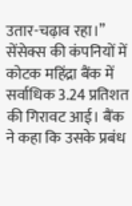उतार-चढ़ाव रहा।’’
सेंसेक्स की कंपनियों में कोटक महिंद्रा बैंक में सर्वाधिक 3.24 प्रतिशत की गिरावट आई। बैंक ने कहा कि उसके प्रबंध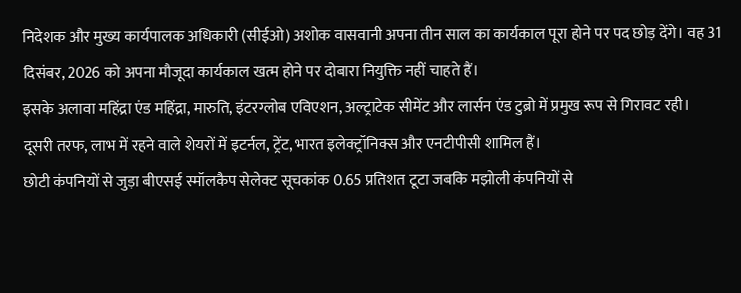निदेशक और मुख्य कार्यपालक अधिकारी (सीईओ) अशोक वासवानी अपना तीन साल का कार्यकाल पूरा होने पर पद छोड़ देंगे। वह 31 दिसंबर, 2026 को अपना मौजूदा कार्यकाल खत्म होने पर दोबारा नियुक्ति नहीं चाहते हैं।
इसके अलावा महिंद्रा एंड महिंद्रा, मारुति, इंटरग्लोब एविएशन, अल्ट्राटेक सीमेंट और लार्सन एंड टुब्रो में प्रमुख रूप से गिरावट रही।
दूसरी तरफ, लाभ में रहने वाले शेयरों में इटर्नल, ट्रेंट, भारत इलेक्ट्रॉनिक्स और एनटीपीसी शामिल हैं।
छोटी कंपनियों से जुड़ा बीएसई स्मॉलकैप सेलेक्ट सूचकांक 0.65 प्रतिशत टूटा जबकि मझोली कंपनियों से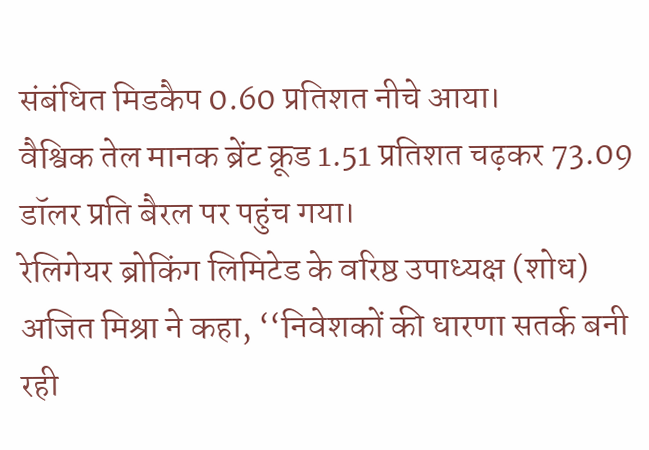संबंधित मिडकैप 0.60 प्रतिशत नीचे आया।
वैश्विक तेल मानक ब्रेंट क्रूड 1.51 प्रतिशत चढ़कर 73.09 डॉलर प्रति बैरल पर पहुंच गया।
रेलिगेयर ब्रोकिंग लिमिटेड के वरिष्ठ उपाध्यक्ष (शोध) अजित मिश्रा ने कहा, ‘‘निवेशकों की धारणा सतर्क बनी रही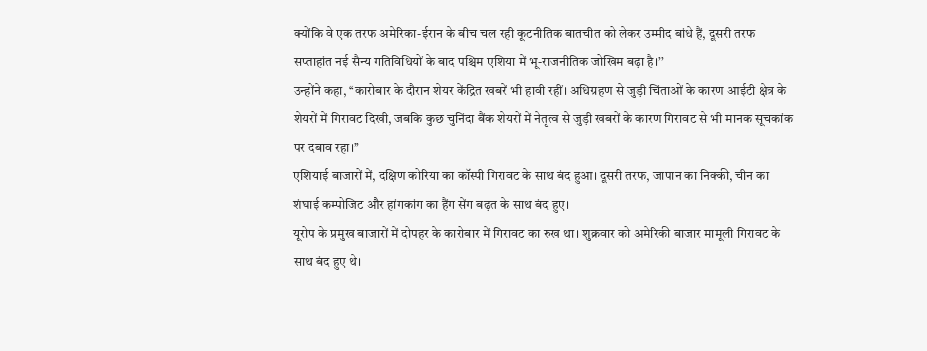क्योंकि वे एक तरफ अमेरिका-ईरान के बीच चल रही कूटनीतिक बातचीत को लेकर उम्मीद बांधे हैं, दूसरी तरफ सप्ताहांत नई सैन्य गतिविधियों के बाद पश्चिम एशिया में भू-राजनीतिक जोखिम बढ़ा है।’’
उन्होंने कहा, ‘‘कारोबार के दौरान शेयर केंद्रित खबरें भी हावी रहीं। अधिग्रहण से जुड़ी चिंताओं के कारण आईटी क्षेत्र के शेयरों में गिरावट दिखी, जबकि कुछ चुनिंदा बैंक शेयरों में नेतृत्व से जुड़ी खबरों के कारण गिरावट से भी मानक सूचकांक पर दबाव रहा।’’
एशियाई बाजारों में, दक्षिण कोरिया का कॉस्पी गिरावट के साथ बंद हुआ। दूसरी तरफ, जापान का निक्की, चीन का शंघाई कम्पोजिट और हांगकांग का हैंग सेंग बढ़त के साथ बंद हुए।
यूरोप के प्रमुख बाजारों में दोपहर के कारोबार में गिरावट का रुख था। शुक्रवार को अमेरिकी बाजार मामूली गिरावट के साथ बंद हुए थे।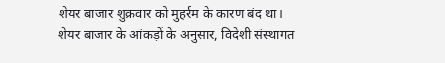शेयर बाजार शुक्रवार को मुहर्रम के कारण बंद था।
शेयर बाजार के आंकड़ों के अनुसार, विदेशी संस्थागत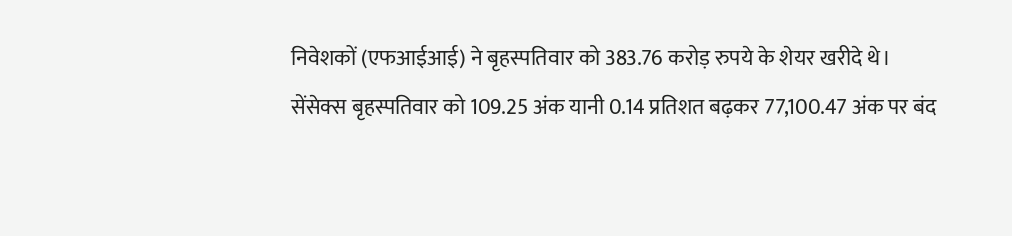निवेशकों (एफआईआई) ने बृहस्पतिवार को 383.76 करोड़ रुपये के शेयर खरीदे थे।
सेंसेक्स बृहस्पतिवार को 109.25 अंक यानी 0.14 प्रतिशत बढ़कर 77,100.47 अंक पर बंद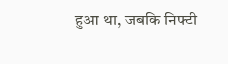हुआ था, जबकि निफ्टी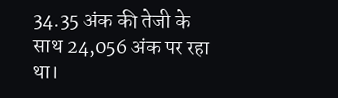34.35 अंक की तेजी के साथ 24,056 अंक पर रहा था।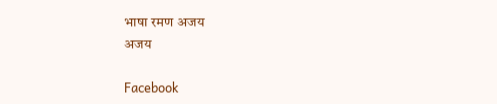भाषा रमण अजय
अजय

Facebook